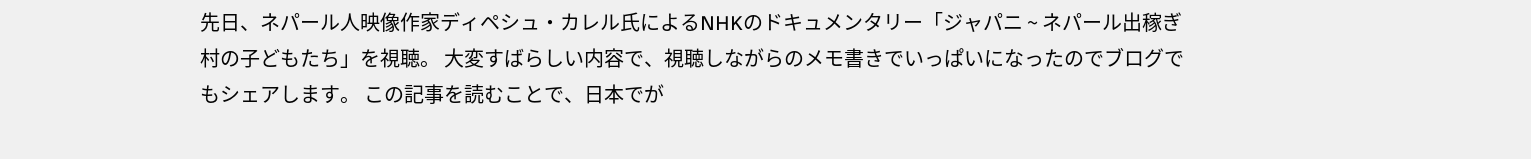先日、ネパール人映像作家ディペシュ・カレル氏によるNHKのドキュメンタリー「ジャパニ ~ ネパール出稼ぎ村の子どもたち」を視聴。 大変すばらしい内容で、視聴しながらのメモ書きでいっぱいになったのでブログでもシェアします。 この記事を読むことで、日本でが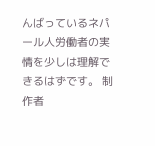んばっているネパール人労働者の実情を少しは理解できるはずです。 制作者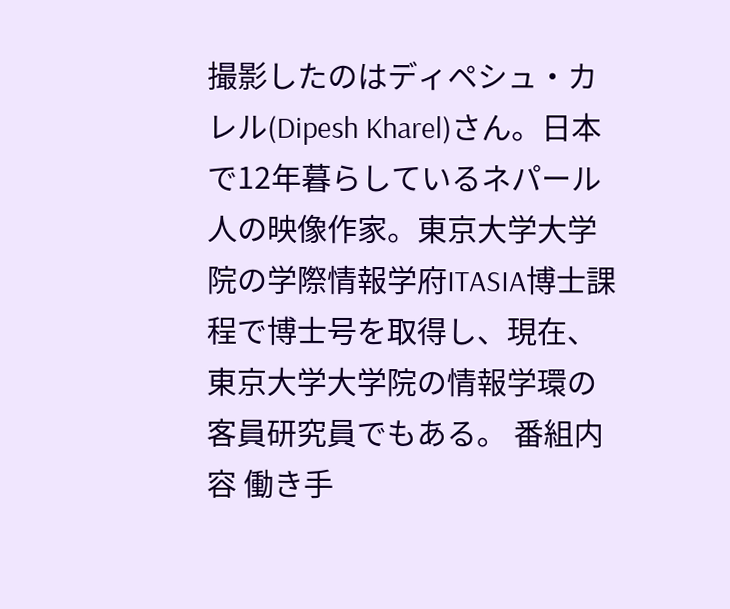撮影したのはディペシュ・カレル(Dipesh Kharel)さん。日本で12年暮らしているネパール人の映像作家。東京大学大学院の学際情報学府ITASIA博士課程で博士号を取得し、現在、東京大学大学院の情報学環の客員研究員でもある。 番組内容 働き手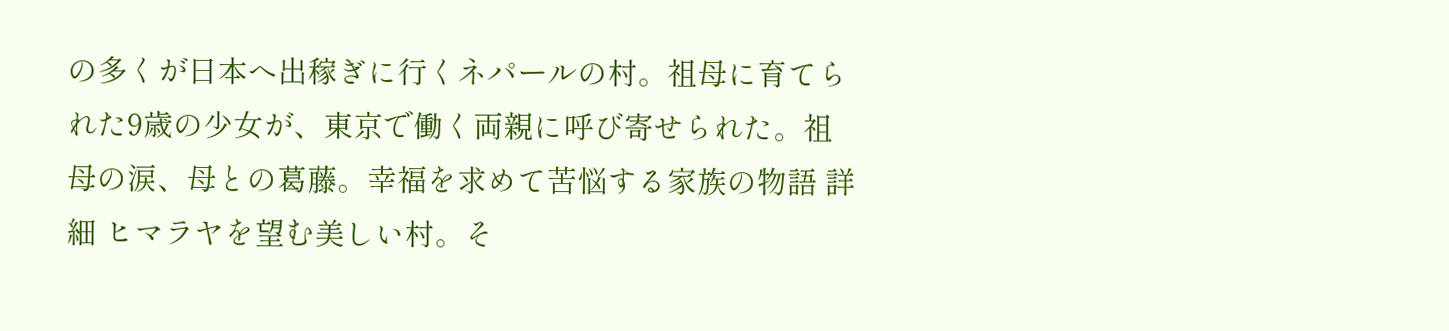の多くが日本へ出稼ぎに行くネパールの村。祖母に育てられた9歳の少女が、東京で働く両親に呼び寄せられた。祖母の涙、母との葛藤。幸福を求めて苦悩する家族の物語 詳細 ヒマラヤを望む美しい村。そ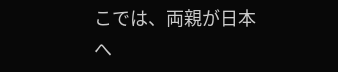こでは、両親が日本へ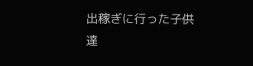出稼ぎに行った子供達